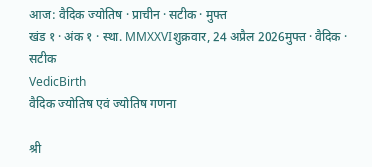आज: वैदिक ज्योतिष · प्राचीन · सटीक · मुफ्त
खंड १ · अंक १ · स्था. MMXXVIशुक्रवार, 24 अप्रैल 2026मुफ्त · वैदिक · सटीक
VedicBirth
वैदिक ज्योतिष एवं ज्योतिष गणना

श्री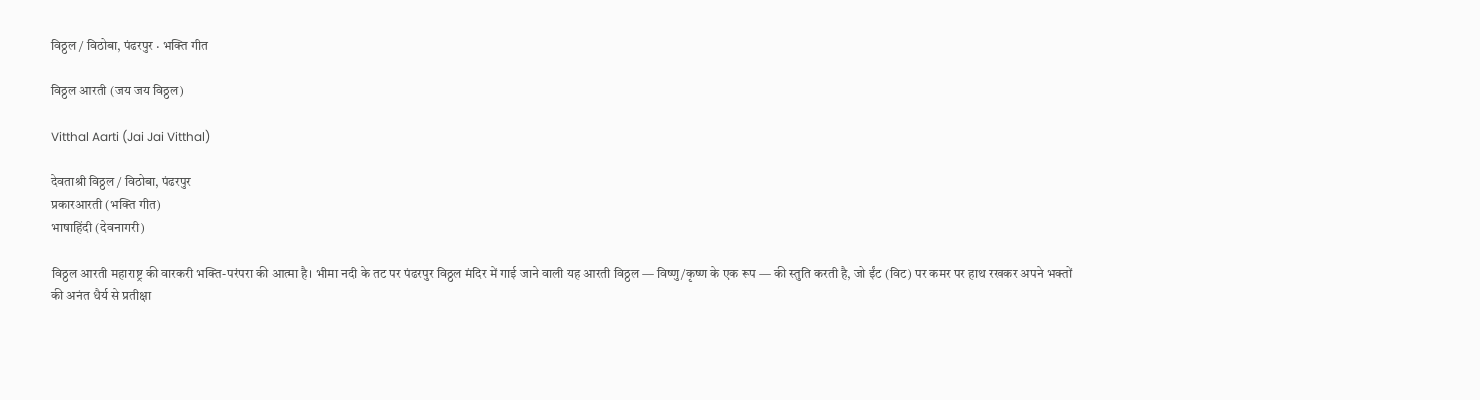विठ्ठल / विठोबा, पंढरपुर · भक्ति गीत

विठ्ठल आरती (जय जय विठ्ठल)

Vitthal Aarti (Jai Jai Vitthal)

देवताश्री विठ्ठल / विठोबा, पंढरपुर
प्रकारआरती (भक्ति गीत)
भाषाहिंदी (देवनागरी)

विठ्ठल आरती महाराष्ट्र की वारकरी भक्ति-परंपरा की आत्मा है। भीमा नदी के तट पर पंढरपुर विठ्ठल मंदिर में गाई जाने वाली यह आरती विठ्ठल — विष्णु/कृष्ण के एक रूप — की स्तुति करती है, जो ईंट (विट) पर कमर पर हाथ रखकर अपने भक्तों की अनंत धैर्य से प्रतीक्षा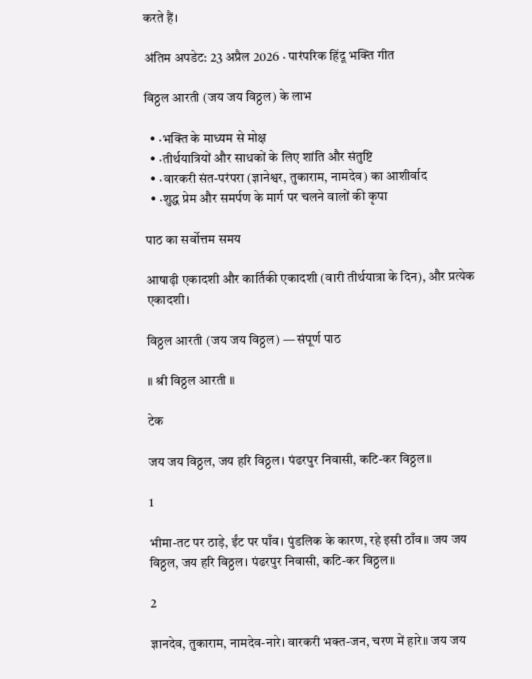करते हैं।

अंतिम अपडेट: 23 अप्रैल 2026 · पारंपरिक हिंदू भक्ति गीत

विठ्ठल आरती (जय जय विठ्ठल) के लाभ

  • ·भक्ति के माध्यम से मोक्ष
  • ·तीर्थयात्रियों और साधकों के लिए शांति और संतुष्टि
  • ·वारकरी संत-परंपरा (ज्ञानेश्वर, तुकाराम, नामदेव) का आशीर्वाद
  • ·शुद्ध प्रेम और समर्पण के मार्ग पर चलने वालों की कृपा

पाठ का सर्वोत्तम समय

आषाढ़ी एकादशी और कार्तिकी एकादशी (वारी तीर्थयात्रा के दिन), और प्रत्येक एकादशी।

विठ्ठल आरती (जय जय विठ्ठल) — संपूर्ण पाठ

॥ श्री विठ्ठल आरती ॥

टेक

जय जय विठ्ठल, जय हरि विठ्ठल। पंढरपुर निवासी, कटि-कर विठ्ठल॥

1

भीमा-तट पर ठाड़े, ईंट पर पाँव। पुंडलिक के कारण, रहे इसी ठाँव॥ जय जय विठ्ठल, जय हरि विठ्ठल। पंढरपुर निवासी, कटि-कर विठ्ठल॥

2

ज्ञानदेव, तुकाराम, नामदेव-नारे। वारकरी भक्त-जन, चरण में हारे॥ जय जय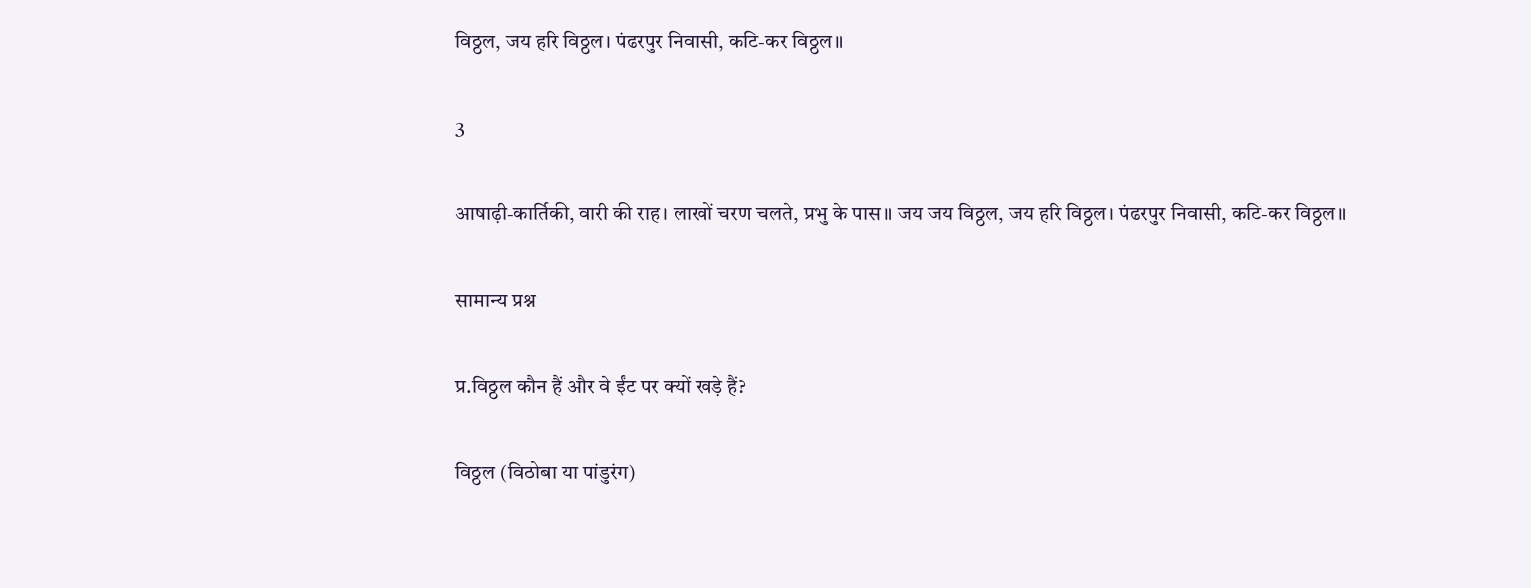विठ्ठल, जय हरि विठ्ठल। पंढरपुर निवासी, कटि-कर विठ्ठल॥

3

आषाढ़ी-कार्तिकी, वारी की राह। लाखों चरण चलते, प्रभु के पास॥ जय जय विठ्ठल, जय हरि विठ्ठल। पंढरपुर निवासी, कटि-कर विठ्ठल॥

सामान्य प्रश्न

प्र.विठ्ठल कौन हैं और वे ईंट पर क्यों खड़े हैं?

विठ्ठल (विठोबा या पांडुरंग)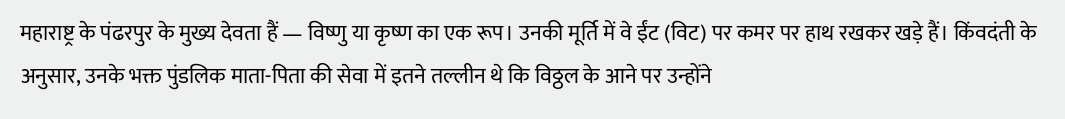महाराष्ट्र के पंढरपुर के मुख्य देवता हैं — विष्णु या कृष्ण का एक रूप। उनकी मूर्ति में वे ईंट (विट) पर कमर पर हाथ रखकर खड़े हैं। किंवदंती के अनुसार, उनके भक्त पुंडलिक माता-पिता की सेवा में इतने तल्लीन थे कि विठ्ठल के आने पर उन्होंने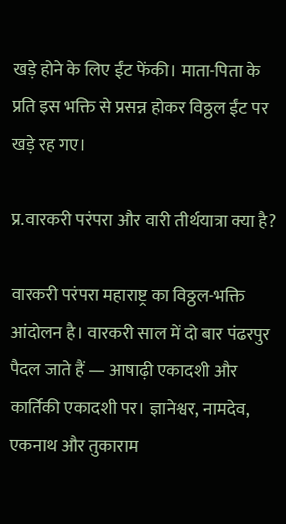खड़े होने के लिए ईंट फेंकी। माता-पिता के प्रति इस भक्ति से प्रसन्न होकर विठ्ठल ईंट पर खड़े रह गए।

प्र.वारकरी परंपरा और वारी तीर्थयात्रा क्या है?

वारकरी परंपरा महाराष्ट्र का विठ्ठल-भक्ति आंदोलन है। वारकरी साल में दो बार पंढरपुर पैदल जाते हैं — आषाढ़ी एकादशी और कार्तिकी एकादशी पर। ज्ञानेश्वर, नामदेव, एकनाथ और तुकाराम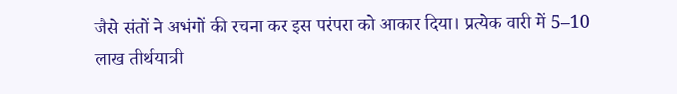जैसे संतों ने अभंगों की रचना कर इस परंपरा को आकार दिया। प्रत्येक वारी में 5–10 लाख तीर्थयात्री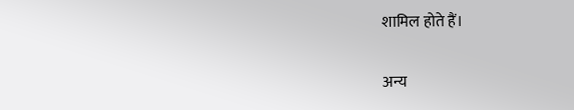शामिल होते हैं।

अन्य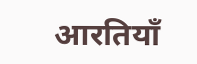आरतियाँ